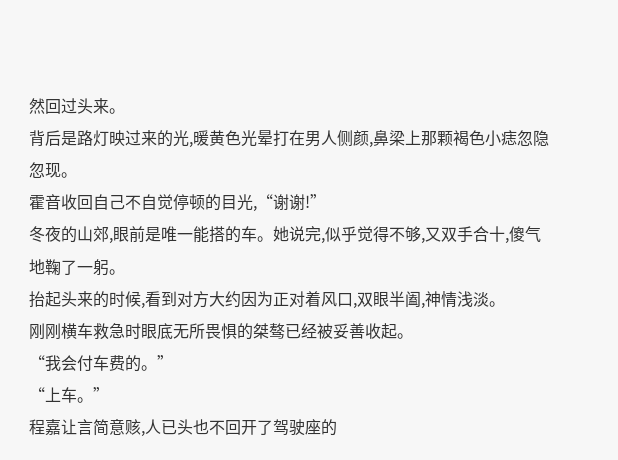然回过头来。
背后是路灯映过来的光,暖黄色光晕打在男人侧颜,鼻梁上那颗褐色小痣忽隐忽现。
霍音收回自己不自觉停顿的目光,“谢谢!”
冬夜的山郊,眼前是唯一能搭的车。她说完,似乎觉得不够,又双手合十,傻气地鞠了一躬。
抬起头来的时候,看到对方大约因为正对着风口,双眼半阖,神情浅淡。
刚刚横车救急时眼底无所畏惧的桀骜已经被妥善收起。
“我会付车费的。”
“上车。”
程嘉让言简意赅,人已头也不回开了驾驶座的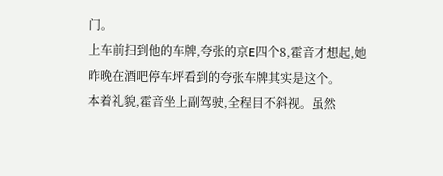门。
上车前扫到他的车牌,夸张的京E四个8,霍音才想起,她昨晚在酒吧停车坪看到的夸张车牌其实是这个。
本着礼貌,霍音坐上副驾驶,全程目不斜视。虽然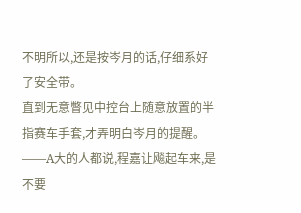不明所以,还是按岑月的话,仔细系好了安全带。
直到无意瞥见中控台上随意放置的半指赛车手套,才弄明白岑月的提醒。
——A大的人都说,程嘉让飚起车来,是不要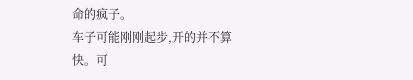命的疯子。
车子可能刚刚起步,开的并不算快。可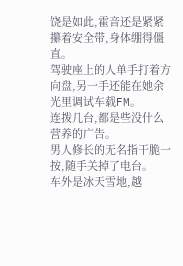饶是如此,霍音还是紧紧攥着安全带,身体绷得僵直。
驾驶座上的人单手打着方向盘,另一手还能在她余光里调试车载FM。
连拨几台,都是些没什么营养的广告。
男人修长的无名指干脆一按,随手关掉了电台。
车外是冰天雪地,越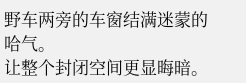野车两旁的车窗结满迷蒙的哈气。
让整个封闭空间更显晦暗。